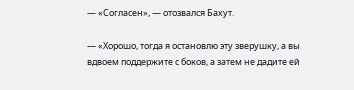— «Согласен», — отозвался Бахут.

— «Хорошо, тогда я остановлю эту зверушку, а вы вдвоем поддержите с боков, а затем не дадите ей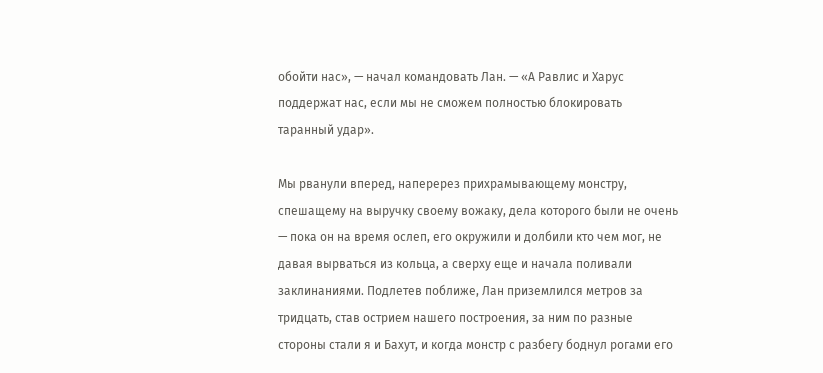обойти нас», — начал командовать Лан. — «А Равлис и Харус поддержат нас, если мы не сможем полностью блокировать таранный удар».

Мы рванули вперед, наперерез прихрамывающему монстру, спешащему на выручку своему вожаку, дела которого были не очень — пока он на время ослеп, его окружили и долбили кто чем мог, не давая вырваться из кольца, а сверху еще и начала поливали заклинаниями. Подлетев поближе, Лан приземлился метров за тридцать, став острием нашего построения, за ним по разные стороны стали я и Бахут, и когда монстр с разбегу боднул рогами его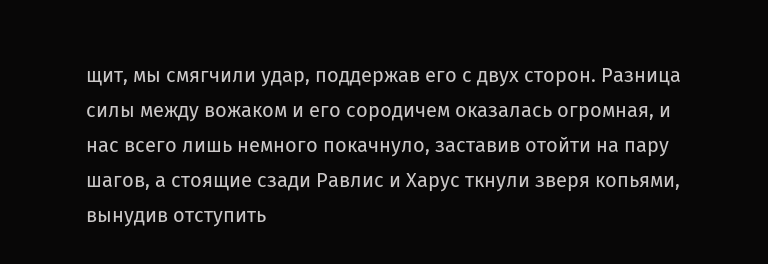щит, мы смягчили удар, поддержав его с двух сторон. Разница силы между вожаком и его сородичем оказалась огромная, и нас всего лишь немного покачнуло, заставив отойти на пару шагов, а стоящие сзади Равлис и Харус ткнули зверя копьями, вынудив отступить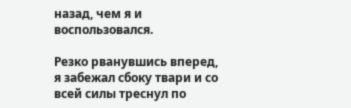назад, чем я и воспользовался.

Резко рванувшись вперед, я забежал сбоку твари и со всей силы треснул по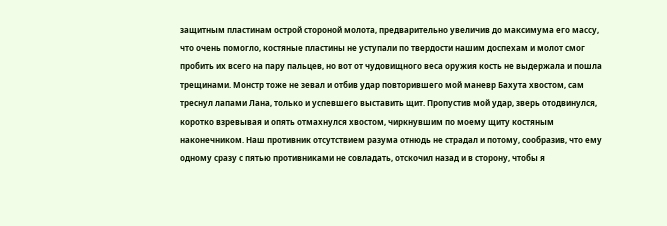защитным пластинам острой стороной молота, предварительно увеличив до максимума его массу, что очень помогло, костяные пластины не уступали по твердости нашим доспехам и молот смог пробить их всего на пару пальцев, но вот от чудовищного веса оружия кость не выдержала и пошла трещинами. Монстр тоже не зевал и отбив удар повторившего мой маневр Бахута хвостом, сам треснул лапами Лана, только и успевшего выставить щит. Пропустив мой удар, зверь отодвинулся, коротко взревывая и опять отмахнулся хвостом, чиркнувшим по моему щиту костяным наконечником. Наш противник отсутствием разума отнюдь не страдал и потому, сообразив, что ему одному сразу с пятью противниками не совладать, отскочил назад и в сторону, чтобы я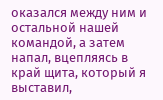оказался между ним и остальной нашей командой, а затем напал, вцепляясь в край щита, который я выставил,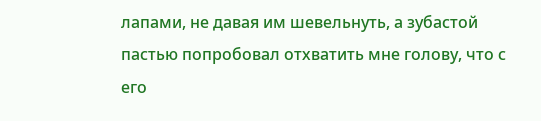лапами, не давая им шевельнуть, а зубастой пастью попробовал отхватить мне голову, что с его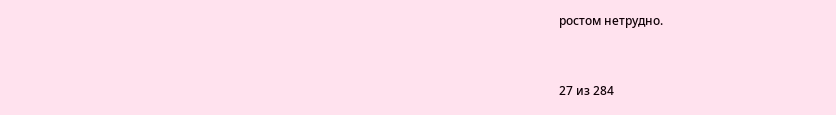ростом нетрудно.



27 из 284